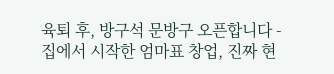육퇴 후, 방구석 문방구 오픈합니다 - 집에서 시작한 엄마표 창업, 진짜 현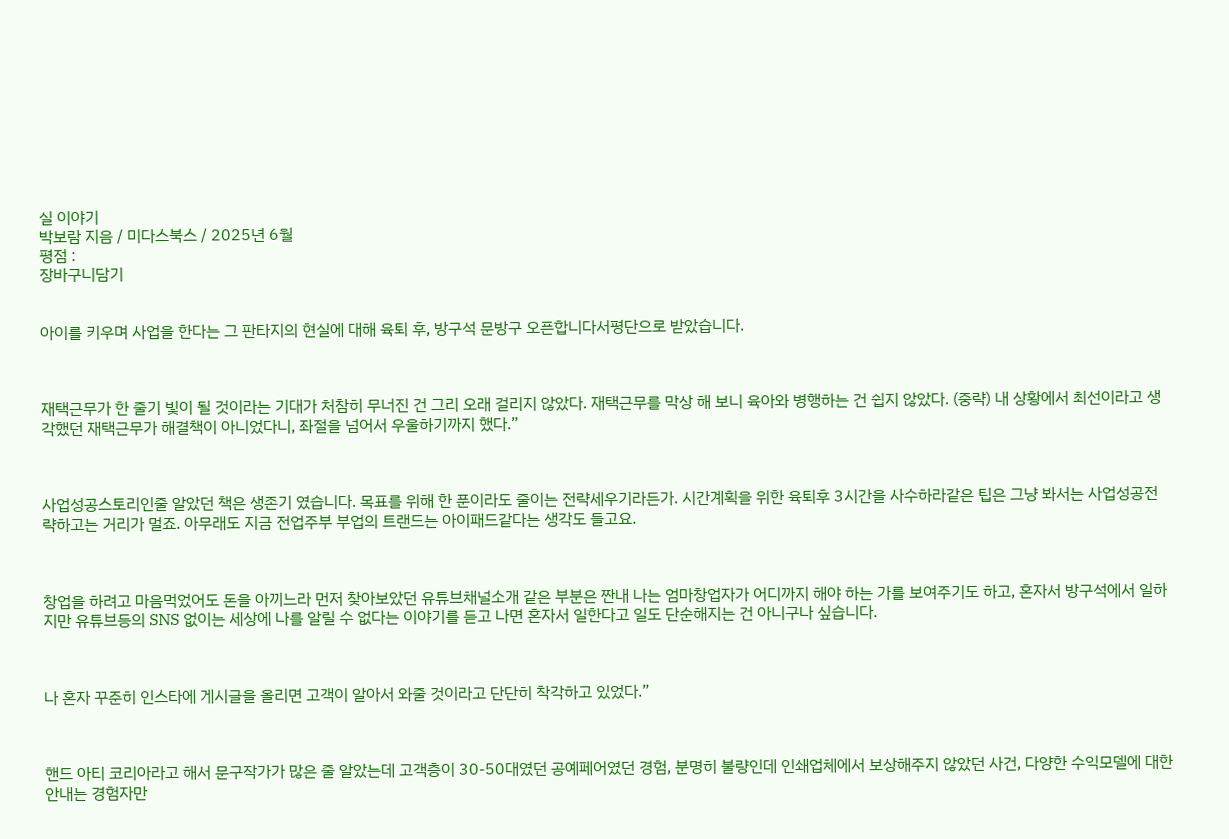실 이야기
박보람 지음 / 미다스북스 / 2025년 6월
평점 :
장바구니담기


아이를 키우며 사업을 한다는 그 판타지의 현실에 대해 육퇴 후, 방구석 문방구 오픈합니다서평단으로 받았습니다.



재택근무가 한 줄기 빛이 될 것이라는 기대가 처참히 무너진 건 그리 오래 걸리지 않았다. 재택근무를 막상 해 보니 육아와 병행하는 건 쉽지 않았다. (중략) 내 상황에서 최선이라고 생각했던 재택근무가 해결책이 아니었다니, 좌절을 넘어서 우울하기까지 했다.”



사업성공스토리인줄 알았던 책은 생존기 였습니다. 목표를 위해 한 푼이라도 줄이는 전략세우기라든가. 시간계획을 위한 육퇴후 3시간을 사수하라같은 팁은 그냥 봐서는 사업성공전략하고는 거리가 멀죠. 아무래도 지금 전업주부 부업의 트랜드는 아이패드같다는 생각도 들고요.



창업을 하려고 마음먹었어도 돈을 아끼느라 먼저 찾아보았던 유튜브채널소개 같은 부분은 짠내 나는 엄마창업자가 어디까지 해야 하는 가를 보여주기도 하고, 혼자서 방구석에서 일하지만 유튜브등의 SNS 없이는 세상에 나를 알릴 수 없다는 이야기를 듣고 나면 혼자서 일한다고 일도 단순해지는 건 아니구나 싶습니다.



나 혼자 꾸준히 인스타에 게시글을 올리면 고객이 알아서 와줄 것이라고 단단히 착각하고 있었다.”



핸드 아티 코리아라고 해서 문구작가가 많은 줄 알았는데 고객층이 30-50대였던 공예페어였던 경험, 분명히 불량인데 인쇄업체에서 보상해주지 않았던 사건, 다양한 수익모델에 대한 안내는 경험자만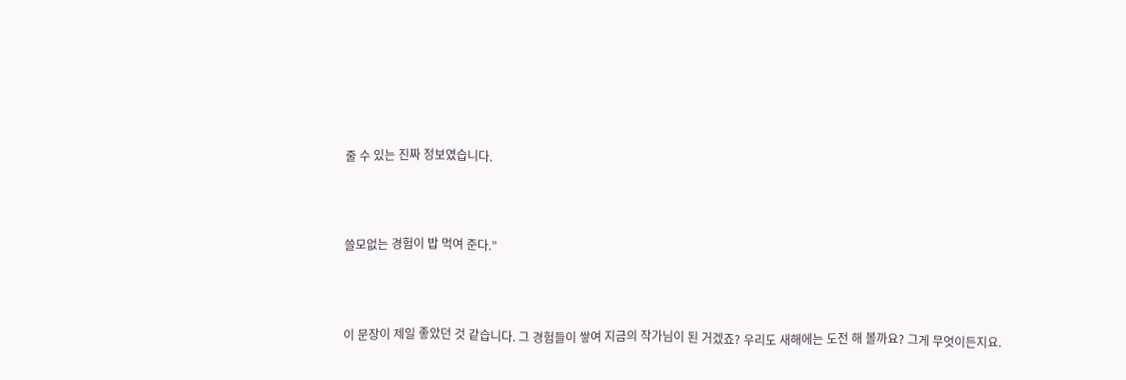줄 수 있는 진짜 정보였습니다.



쓸모없는 경험이 밥 먹여 준다.”



이 문장이 제일 좋았던 것 같습니다. 그 경험들이 쌓여 지금의 작가님이 된 거겠죠? 우리도 새해에는 도전 해 볼까요? 그게 무엇이든지요.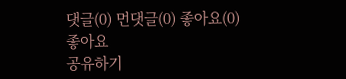댓글(0) 먼댓글(0) 좋아요(0)
좋아요
공유하기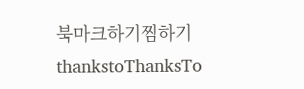북마크하기찜하기 thankstoThanksTo